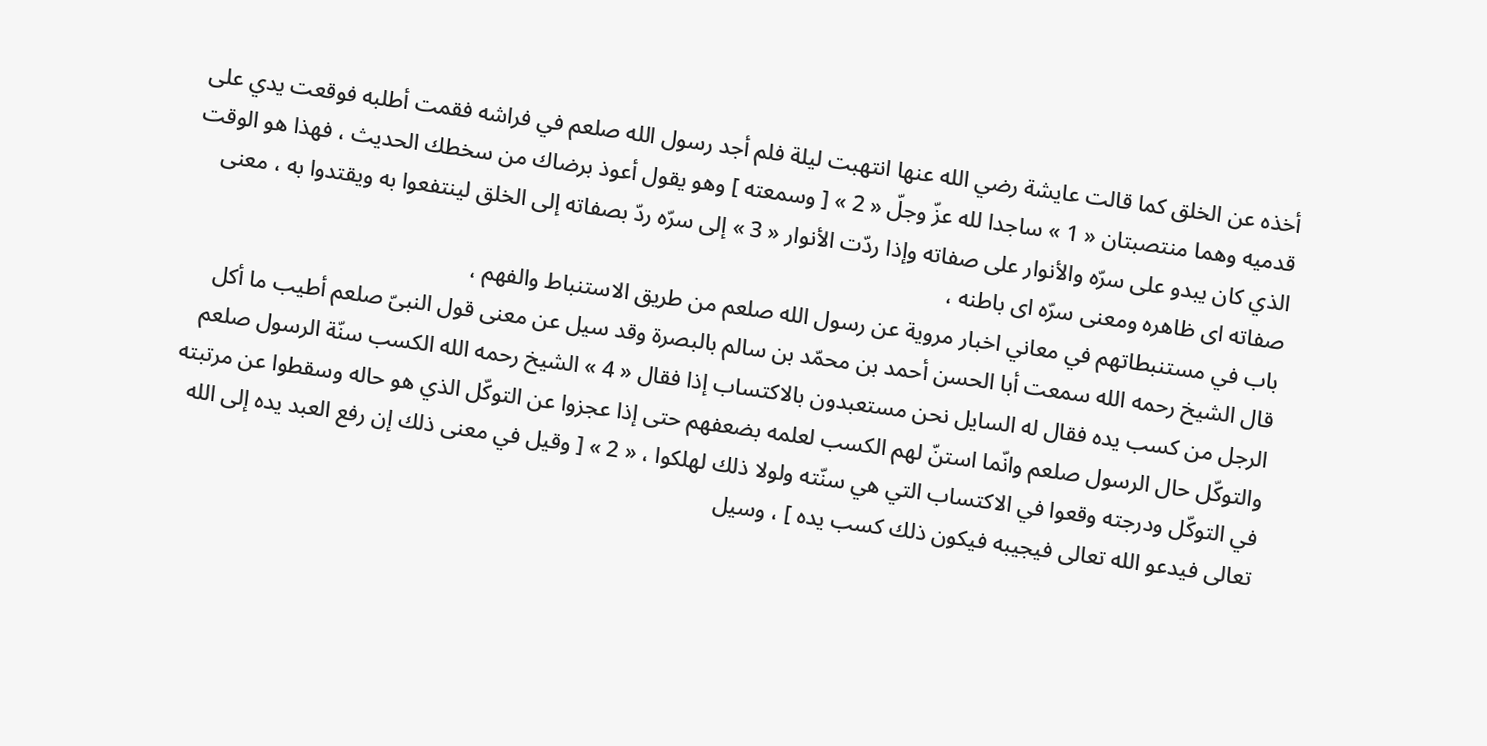أخذه عن الخلق كما قالت عايشة رضي الله عنها انتهبت ليلة فلم أجد رسول الله صلعم في فراشه فقمت أطلبه فوقعت يدي على قدميه وهما منتصبتان « 1 » ساجدا لله عزّ وجلّ « 2 » [ وسمعته ] وهو يقول أعوذ برضاك من سخطك الحديث ، فهذا هو الوقت الذي كان يبدو على سرّه والأنوار على صفاته وإذا ردّت الأنوار « 3 » إلى سرّه ردّ بصفاته إلى الخلق لينتفعوا به ويقتدوا به ، معنى صفاته اى ظاهره ومعنى سرّه اى باطنه ،
باب في مستنبطاتهم في معاني اخبار مروية عن رسول الله صلعم من طريق الاستنباط والفهم ،
قال الشيخ رحمه الله سمعت أبا الحسن أحمد بن محمّد بن سالم بالبصرة وقد سيل عن معنى قول النبىّ صلعم أطيب ما أكل الرجل من كسب يده فقال له السايل نحن مستعبدون بالاكتساب إذا فقال « 4 » الشيخ رحمه الله الكسب سنّة الرسول صلعم والتوكّل حال الرسول صلعم وانّما استنّ لهم الكسب لعلمه بضعفهم حتى إذا عجزوا عن التوكّل الذي هو حاله وسقطوا عن مرتبته في التوكّل ودرجته وقعوا في الاكتساب التي هي سنّته ولولا ذلك لهلكوا ، « 2 » [ وقيل في معنى ذلك إن رفع العبد يده إلى الله تعالى فيدعو الله تعالى فيجيبه فيكون ذلك كسب يده ] ، وسيل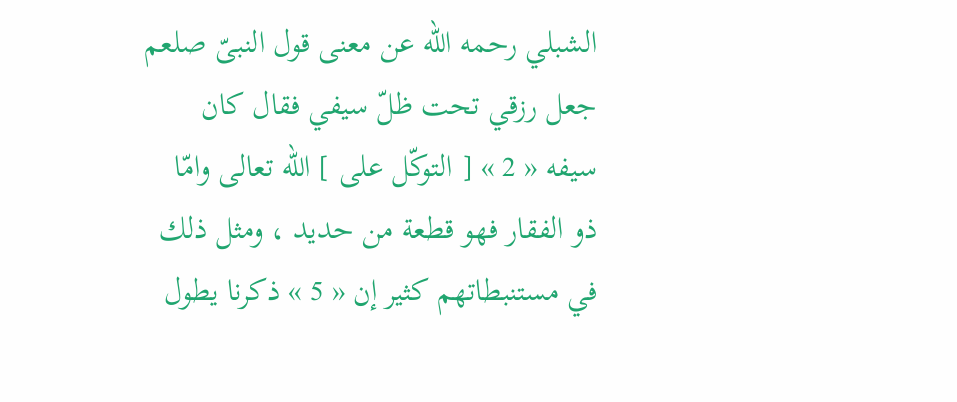الشبلي رحمه الله عن معنى قول النبىّ صلعم جعل رزقي تحت ظلّ سيفي فقال كان سيفه « 2 » [ التوكّل على ] الله تعالى وامّا ذو الفقار فهو قطعة من حديد ، ومثل ذلك في مستنبطاتهم كثير إن « 5 » ذكرنا يطول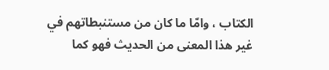الكتاب ، وامّا ما كان من مستنبطاتهم في غير هذا المعنى من الحديث فهو كما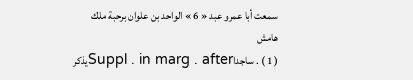سمعت أبا عمرو عبد « 6 » الواحد بن علوان برحبة ملك
هامش
( 1 ) . ساجداSuppl . in marg . afterيذكر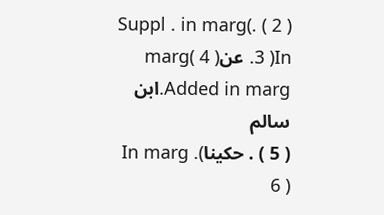( 2 ) .Suppl . in marg( 3 )In. عنmarg( 4 ) .Added in margابن سالم
( 5 ) . حكيناIn marg .( 6 )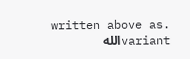.written above as variantالله